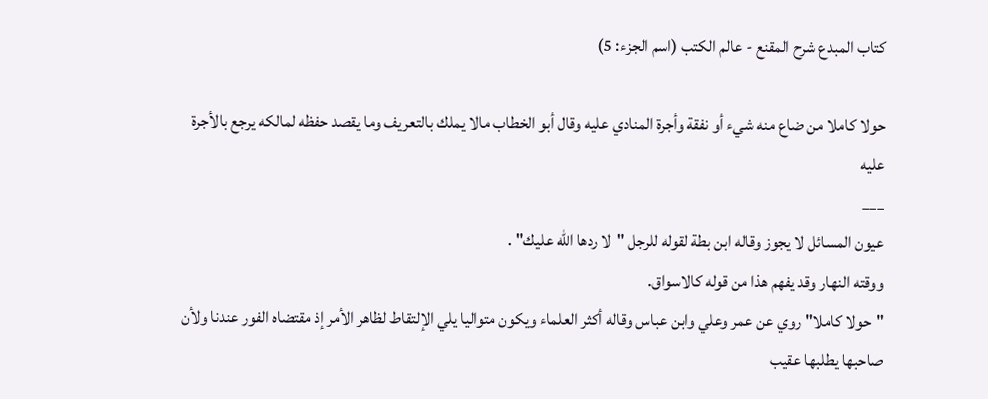كتاب المبدع شرح المقنع - عالم الكتب (اسم الجزء: 5)

حولا كاملا من ضاع منه شيء أو نفقة وأجرة المنادي عليه وقال أبو الخطاب مالا يملك بالتعريف وما يقصد حفظه لمالكه يرجع بالأجرة عليه
___
عيون المسائل لا يجوز وقاله ابن بطة لقوله للرجل "لا ردها الله عليك" .
ووقته النهار وقد يفهم هذا من قوله كالاسواق.
"حولا كاملا" روي عن عمر وعلي وابن عباس وقاله أكثر العلماء ويكون متواليا يلي الإلتقاط لظاهر الأمر إذ مقتضاه الفور عندنا ولأن صاحبها يطلبها عقيب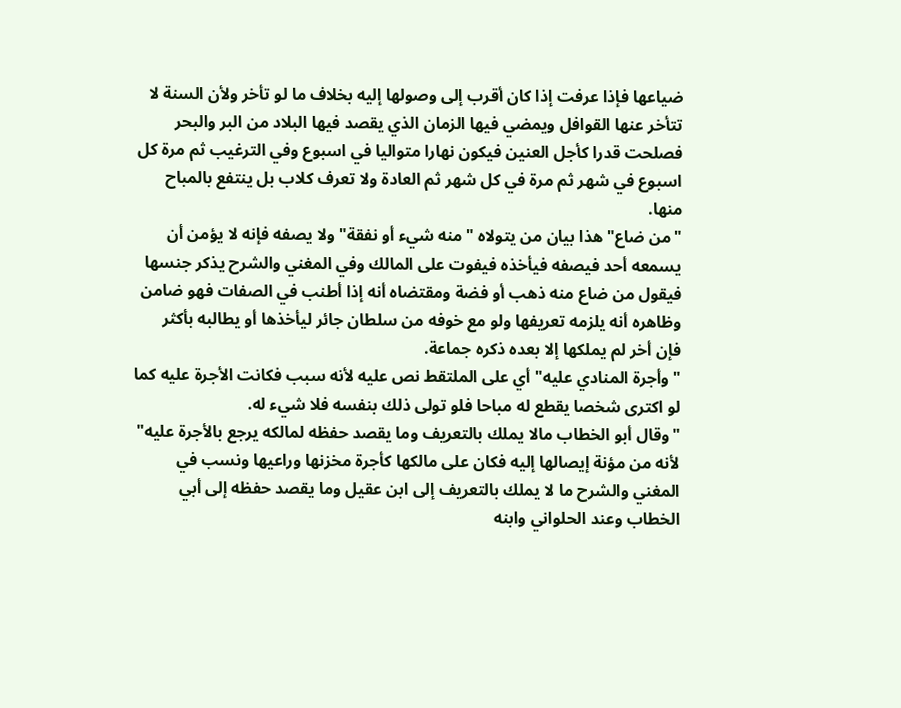ضياعها فإذا عرفت إذا كان أقرب إلى وصولها إليه بخلاف ما لو تأخر ولأن السنة لا تتأخر عنها القوافل ويمضي فيها الزمان الذي يقصد فيها البلاد من البر والبحر فصلحت قدرا كأجل العنين فيكون نهارا متواليا في اسبوع وفي الترغيب ثم مرة كل اسبوع في شهر ثم مرة في كل شهر ثم العادة ولا تعرف كلاب بل ينتفع بالمباح منها.
"من ضاع" هذا بيان من يتولاه "منه شيء أو نفقة" ولا يصفه فإنه لا يؤمن أن يسمعه أحد فيصفه فيأخذه فيفوت على المالك وفي المغني والشرح يذكر جنسها فيقول من ضاع منه ذهب أو فضة ومقتضاه أنه إذا أطنب في الصفات فهو ضامن وظاهره أنه يلزمه تعريفها ولو مع خوفه من سلطان جائر ليأخذها أو يطالبه بأكثر فإن أخر لم يملكها إلا بعده ذكره جماعة.
"وأجرة المنادي عليه" أي على الملتقط نص عليه لأنه سبب فكانت الأجرة عليه كما لو اكترى شخصا يقطع له مباحا فلو تولى ذلك بنفسه فلا شيء له.
"وقال أبو الخطاب مالا يملك بالتعريف وما يقصد حفظه لمالكه يرجع بالأجرة عليه" لأنه من مؤنة إيصالها إليه فكان على مالكها كأجرة مخزنها وراعيها ونسب في المغني والشرح ما لا يملك بالتعريف إلى ابن عقيل وما يقصد حفظه إلى أبي الخطاب وعند الحلواني وابنه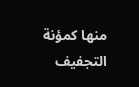منها كمؤنة التجفيف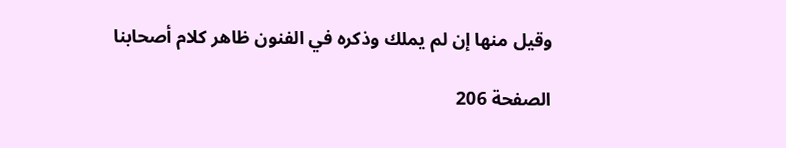وقيل منها إن لم يملك وذكره في الفنون ظاهر كلام أصحابنا

الصفحة 206